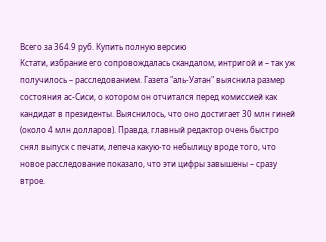Всего за 364.9 руб. Купить полную версию
Кстати, избрание его сопровождалась скандалом, интригой и – так уж получилось – расследованием. Газета "аль-Уатан" выяснила размер состояния ас-Сиси, о котором он отчитался перед комиссией как кандидат в президенты. Выяснилось, что оно достигает 30 млн гиней (около 4 млн долларов). Правда, главный редактор очень быстро снял выпуск с печати, лепеча какую-то небылицу вроде того, что новое расследование показало, что эти цифры завышены – сразу втрое.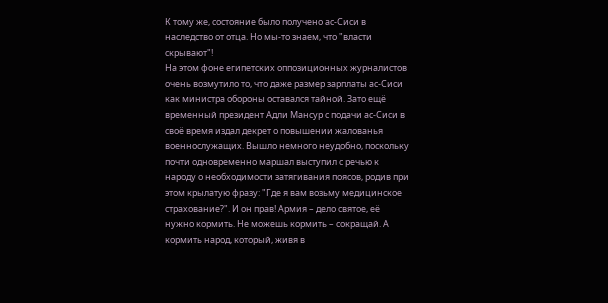К тому же, состояние было получено ас-Сиси в наследство от отца. Но мы-то знаем, что "власти скрывают"!
На этом фоне египетских оппозиционных журналистов очень возмутило то, что даже размер зарплаты ас-Сиси как министра обороны оставался тайной. Зато ещё временный президент Адли Мансур с подачи ас-Сиси в своё время издал декрет о повышении жалованья военнослужащих. Вышло немного неудобно, поскольку почти одновременно маршал выступил с речью к народу о необходимости затягивания поясов, родив при этом крылатую фразу: "Где я вам возьму медицинское страхование?". И он прав! Армия – дело святое, её нужно кормить. Не можешь кормить – сокращай. А кормить народ, который, живя в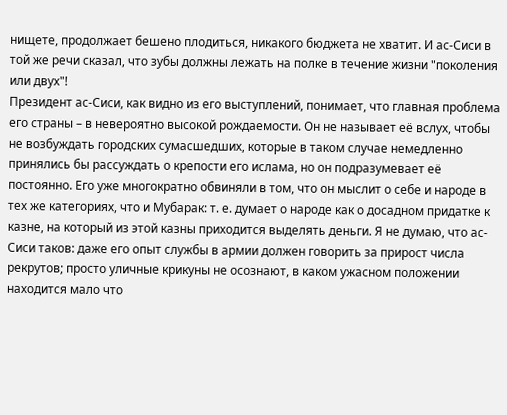нищете, продолжает бешено плодиться, никакого бюджета не хватит. И ас-Сиси в той же речи сказал, что зубы должны лежать на полке в течение жизни "поколения или двух"!
Президент ас-Сиси, как видно из его выступлений, понимает, что главная проблема его страны – в невероятно высокой рождаемости. Он не называет её вслух, чтобы не возбуждать городских сумасшедших, которые в таком случае немедленно принялись бы рассуждать о крепости его ислама, но он подразумевает её постоянно. Его уже многократно обвиняли в том, что он мыслит о себе и народе в тех же категориях, что и Мубарак: т. е. думает о народе как о досадном придатке к казне, на который из этой казны приходится выделять деньги. Я не думаю, что ас-Сиси таков: даже его опыт службы в армии должен говорить за прирост числа рекрутов; просто уличные крикуны не осознают, в каком ужасном положении находится мало что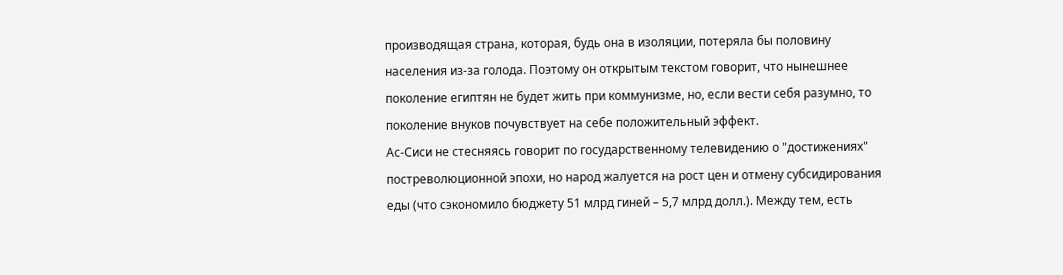производящая страна, которая, будь она в изоляции, потеряла бы половину населения из-за голода. Поэтому он открытым текстом говорит, что нынешнее поколение египтян не будет жить при коммунизме, но, если вести себя разумно, то поколение внуков почувствует на себе положительный эффект.
Ас-Сиси не стесняясь говорит по государственному телевидению о "достижениях" постреволюционной эпохи, но народ жалуется на рост цен и отмену субсидирования еды (что сэкономило бюджету 51 млрд гиней – 5,7 млрд долл.). Между тем, есть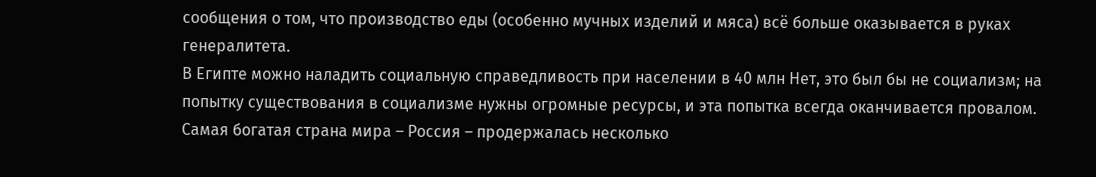сообщения о том, что производство еды (особенно мучных изделий и мяса) всё больше оказывается в руках генералитета.
В Египте можно наладить социальную справедливость при населении в 40 млн Нет, это был бы не социализм; на попытку существования в социализме нужны огромные ресурсы, и эта попытка всегда оканчивается провалом. Самая богатая страна мира – Россия – продержалась несколько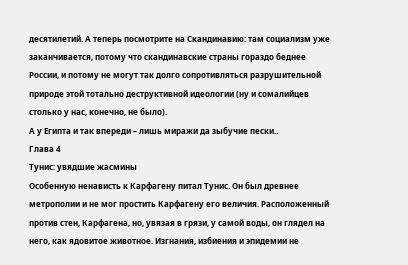десятилетий. А теперь посмотрите на Скандинавию: там социализм уже заканчивается, потому что скандинавские страны гораздо беднее России, и потому не могут так долго сопротивляться разрушительной природе этой тотально деструктивной идеологии (ну и сомалийцев столько у нас, конечно, не было).
А у Египта и так впереди – лишь миражи да зыбучие пески..
Глава 4
Тунис: увядшие жасмины
Особенную ненависть к Карфагену питал Тунис. Он был древнее метрополии и не мог простить Карфагену его величия. Расположенный против стен, Карфагена, но, увязая в грязи, у самой воды, он глядел на него, как ядовитое животное. Изгнания, избиения и эпидемии не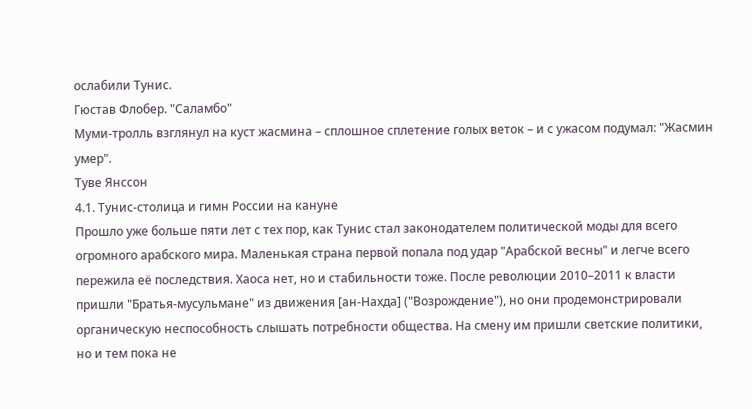ослабили Тунис.
Гюстав Флобер. "Саламбо"
Муми-тролль взглянул на куст жасмина – сплошное сплетение голых веток – и с ужасом подумал: "Жасмин умер".
Туве Янссон
4.1. Тунис-столица и гимн России на кануне
Прошло уже больше пяти лет с тех пор, как Тунис стал законодателем политической моды для всего огромного арабского мира. Маленькая страна первой попала под удар "Арабской весны" и легче всего пережила её последствия. Хаоса нет, но и стабильности тоже. После революции 2010–2011 к власти пришли "Братья-мусульмане" из движения [ан-Нахда] ("Возрождение"), но они продемонстрировали органическую неспособность слышать потребности общества. На смену им пришли светские политики, но и тем пока не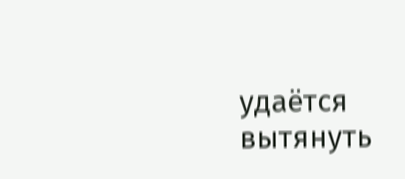удаётся вытянуть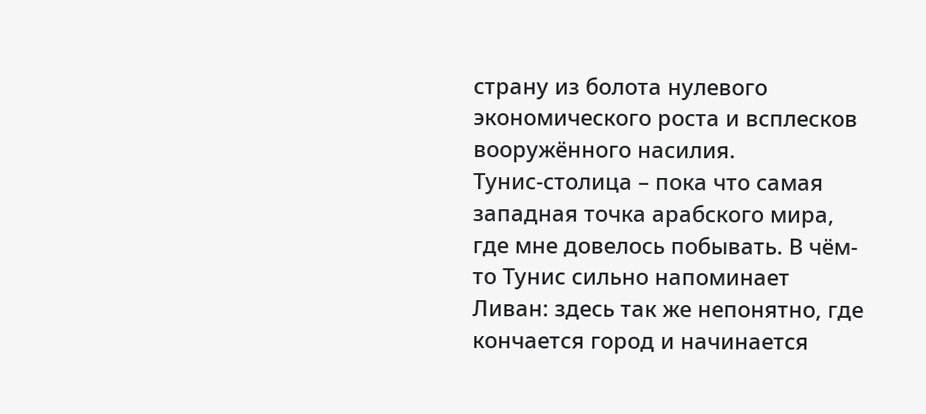страну из болота нулевого экономического роста и всплесков вооружённого насилия.
Тунис-столица – пока что самая западная точка арабского мира, где мне довелось побывать. В чём-то Тунис сильно напоминает Ливан: здесь так же непонятно, где кончается город и начинается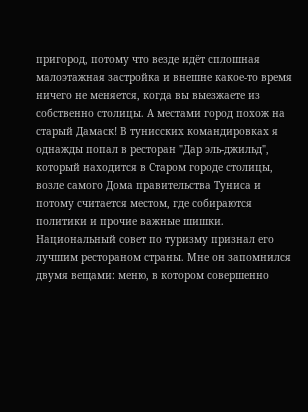пригород, потому что везде идёт сплошная малоэтажная застройка и внешне какое-то время ничего не меняется, когда вы выезжаете из собственно столицы. А местами город похож на старый Дамаск! В тунисских командировках я однажды попал в ресторан "Дар эль-джильд", который находится в Старом городе столицы, возле самого Дома правительства Туниса и потому считается местом, где собираются политики и прочие важные шишки. Национальный совет по туризму признал его лучшим рестораном страны. Мне он запомнился двумя вещами: меню, в котором совершенно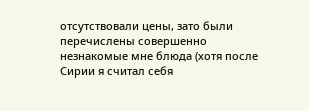отсутствовали цены, зато были перечислены совершенно незнакомые мне блюда (хотя после Сирии я считал себя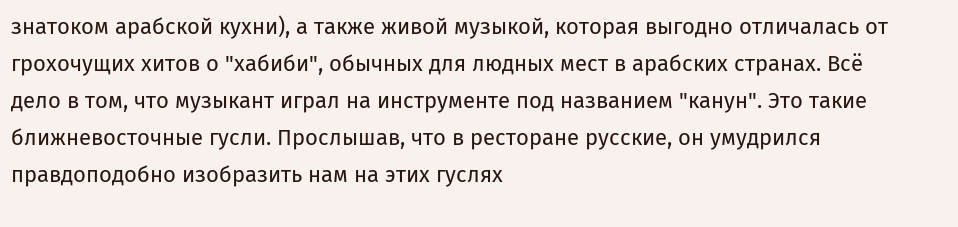знатоком арабской кухни), а также живой музыкой, которая выгодно отличалась от грохочущих хитов о "хабиби", обычных для людных мест в арабских странах. Всё дело в том, что музыкант играл на инструменте под названием "канун". Это такие ближневосточные гусли. Прослышав, что в ресторане русские, он умудрился правдоподобно изобразить нам на этих гуслях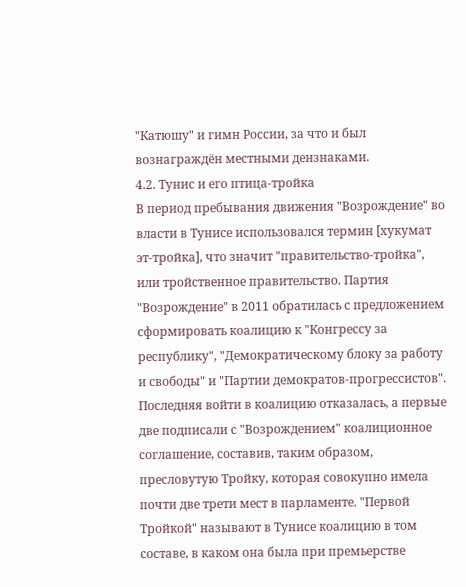"Катюшу" и гимн России, за что и был вознаграждён местными дензнаками.
4.2. Тунис и его птица-тройка
В период пребывания движения "Возрождение" во власти в Тунисе использовался термин [хукумат эт-тройка], что значит "правительство-тройка", или тройственное правительство. Партия "Возрождение" в 2011 обратилась с предложением сформировать коалицию к "Конгрессу за республику", "Демократическому блоку за работу и свободы" и "Партии демократов-прогрессистов". Последняя войти в коалицию отказалась, а первые две подписали с "Возрождением" коалиционное соглашение, составив, таким образом, пресловутую Тройку, которая совокупно имела почти две трети мест в парламенте. "Первой Тройкой" называют в Тунисе коалицию в том составе, в каком она была при премьерстве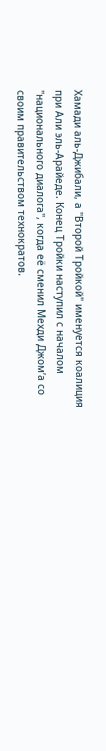Хамади аль-Джибали, а "Второй Тройкой" именуется коалиция при Али эль-Арайеде. Конец Тройки наступил с началом "национального диалога", когда её сменил Мехди Джом’а со своим правительством технократов.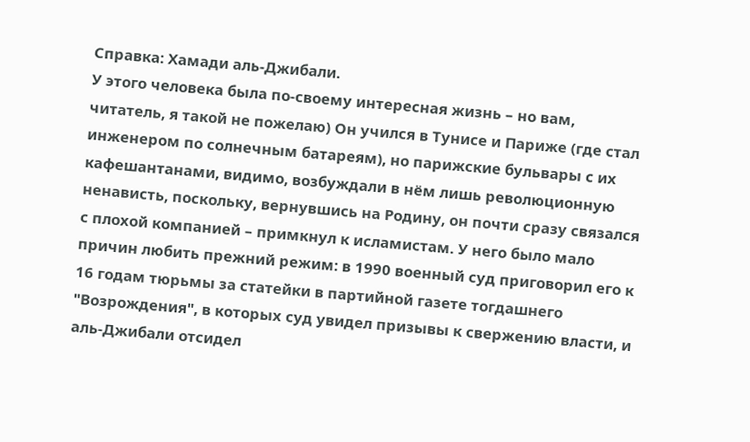Справка: Хамади аль-Джибали.
У этого человека была по-своему интересная жизнь – но вам, читатель, я такой не пожелаю) Он учился в Тунисе и Париже (где стал инженером по солнечным батареям), но парижские бульвары с их кафешантанами, видимо, возбуждали в нём лишь революционную ненависть, поскольку, вернувшись на Родину, он почти сразу связался с плохой компанией – примкнул к исламистам. У него было мало причин любить прежний режим: в 1990 военный суд приговорил его к 16 годам тюрьмы за статейки в партийной газете тогдашнего "Возрождения", в которых суд увидел призывы к свержению власти, и аль-Джибали отсидел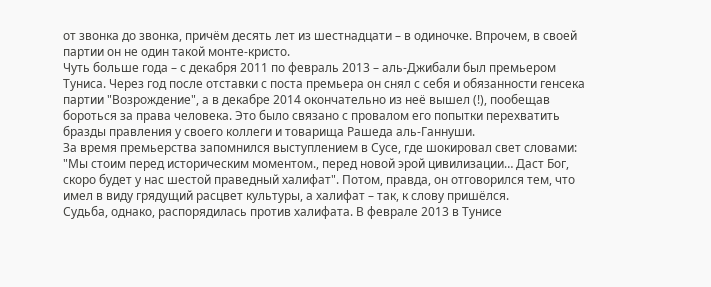от звонка до звонка, причём десять лет из шестнадцати – в одиночке. Впрочем, в своей партии он не один такой монте-кристо.
Чуть больше года – с декабря 2011 по февраль 2013 – аль-Джибали был премьером Туниса. Через год после отставки с поста премьера он снял с себя и обязанности генсека партии "Возрождение", а в декабре 2014 окончательно из неё вышел (!), пообещав бороться за права человека. Это было связано с провалом его попытки перехватить бразды правления у своего коллеги и товарища Рашеда аль-Ганнуши.
За время премьерства запомнился выступлением в Сусе, где шокировал свет словами: "Мы стоим перед историческим моментом., перед новой эрой цивилизации… Даст Бог, скоро будет у нас шестой праведный халифат". Потом, правда, он отговорился тем, что имел в виду грядущий расцвет культуры, а халифат – так, к слову пришёлся.
Судьба, однако, распорядилась против халифата. В феврале 2013 в Тунисе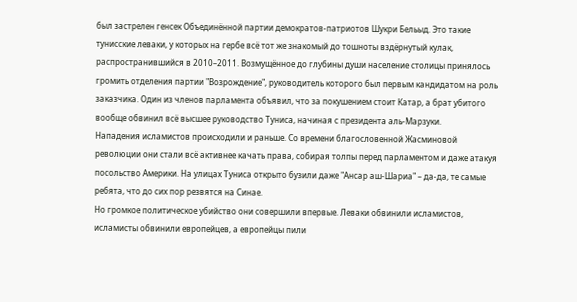был застрелен генсек Объединённой партии демократов-патриотов Шукри Бельыд. Это такие тунисские леваки, у которых на гербе всё тот же знакомый до тошноты вздёрнутый кулак, распространившийся в 2010–2011. Возмущённое до глубины души население столицы принялось громить отделения партии "Возрождение", руководитель которого был первым кандидатом на роль заказчика. Один из членов парламента объявил, что за покушением стоит Катар, а брат убитого вообще обвинил всё высшее руководство Туниса, начиная с президента аль-Марзуки.
Нападения исламистов происходили и раньше. Со времени благословенной Жасминовой революции они стали всё активнее качать права, собирая толпы перед парламентом и даже атакуя посольство Америки. На улицах Туниса открыто бузили даже "Ансар аш-Шариа" – да-да, те самые ребята, что до сих пор резвятся на Синае.
Но громкое политическое убийство они совершили впервые. Леваки обвинили исламистов, исламисты обвинили европейцев, а европейцы пили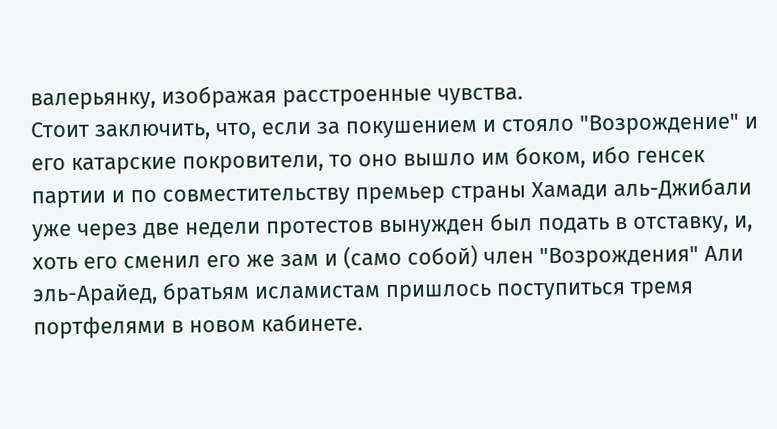валерьянку, изображая расстроенные чувства.
Стоит заключить, что, если за покушением и стояло "Возрождение" и его катарские покровители, то оно вышло им боком, ибо генсек партии и по совместительству премьер страны Хамади аль-Джибали уже через две недели протестов вынужден был подать в отставку, и, хоть его сменил его же зам и (само собой) член "Возрождения" Али эль-Арайед, братьям исламистам пришлось поступиться тремя портфелями в новом кабинете.